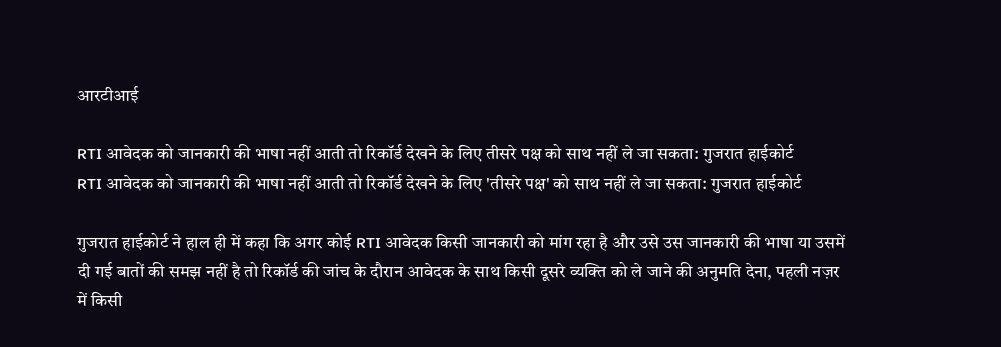आरटीआई

RTI आवेदक को जानकारी की भाषा नहीं आती तो रिकॉर्ड देखने के लिए तीसरे पक्ष को साथ नहीं ले जा सकता: गुजरात हाईकोर्ट
RTI आवेदक को जानकारी की भाषा नहीं आती तो रिकॉर्ड देखने के लिए 'तीसरे पक्ष' को साथ नहीं ले जा सकता: गुजरात हाईकोर्ट

गुजरात हाईकोर्ट ने हाल ही में कहा कि अगर कोई RTI आवेदक किसी जानकारी को मांग रहा है और उसे उस जानकारी की भाषा या उसमें दी गई बातों की समझ नहीं है तो रिकॉर्ड की जांच के दौरान आवेदक के साथ किसी दूसरे व्यक्ति को ले जाने की अनुमति देना, पहली नज़र में किसी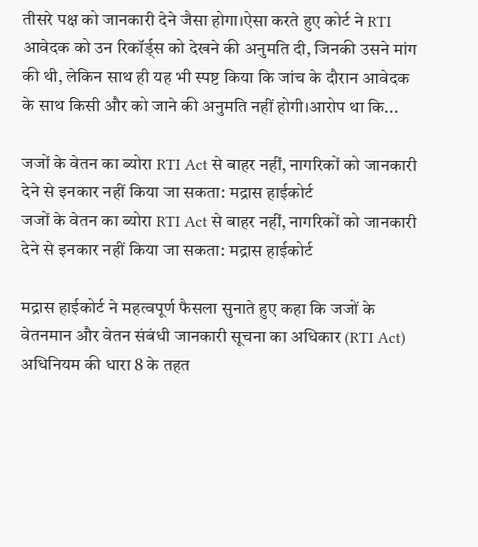तीसरे पक्ष को जानकारी देने जैसा होगा।ऐसा करते हुए कोर्ट ने RTI आवेदक को उन रिकॉर्ड्स को देखने की अनुमति दी, जिनकी उसने मांग की थी, लेकिन साथ ही यह भी स्पष्ट किया कि जांच के दौरान आवेदक के साथ किसी और को जाने की अनुमति नहीं होगी।आरोप था कि...

जजों के वेतन का ब्योरा RTI Act से बाहर नहीं, नागरिकों को जानकारी देने से इनकार नहीं किया जा सकता: मद्रास हाईकोर्ट
जजों के वेतन का ब्योरा RTI Act से बाहर नहीं, नागरिकों को जानकारी देने से इनकार नहीं किया जा सकता: मद्रास हाईकोर्ट

मद्रास हाईकोर्ट ने महत्वपूर्ण फैसला सुनाते हुए कहा कि जजों के वेतनमान और वेतन संबंधी जानकारी सूचना का अधिकार (RTI Act) अधिनियम की धारा 8 के तहत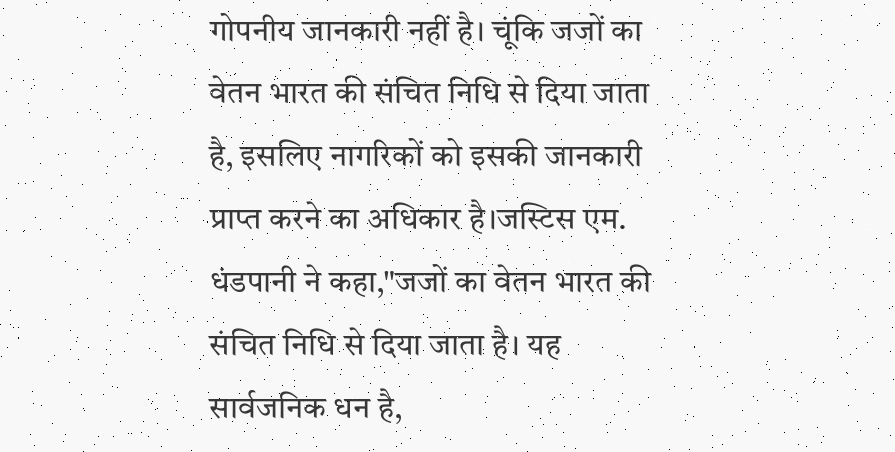गोपनीय जानकारी नहीं है। चूंकि जजों का वेतन भारत की संचित निधि से दिया जाता है, इसलिए नागरिकों को इसकी जानकारी प्राप्त करने का अधिकार है।जस्टिस एम. धंडपानी ने कहा,"जजों का वेतन भारत की संचित निधि से दिया जाता है। यह सार्वजनिक धन है,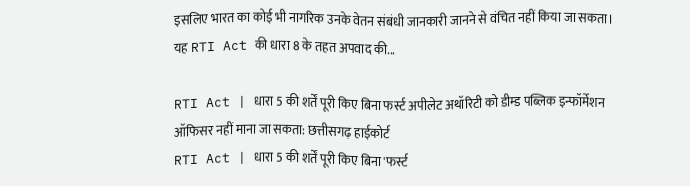इसलिए भारत का कोई भी नागरिक उनके वेतन संबंधी जानकारी जानने से वंचित नहीं किया जा सकता। यह RTI Act की धारा 8 के तहत अपवाद की...

RTI Act | धारा 5 की शर्तें पूरी किए बिना फर्स्ट अपीलेट अथॉरिटी को डीम्ड पब्लिक इन्फॉर्मेशन ऑफिसर नहीं माना जा सकता: छत्तीसगढ़ हाईकोर्ट
RTI Act | धारा 5 की शर्तें पूरी किए बिना 'फर्स्ट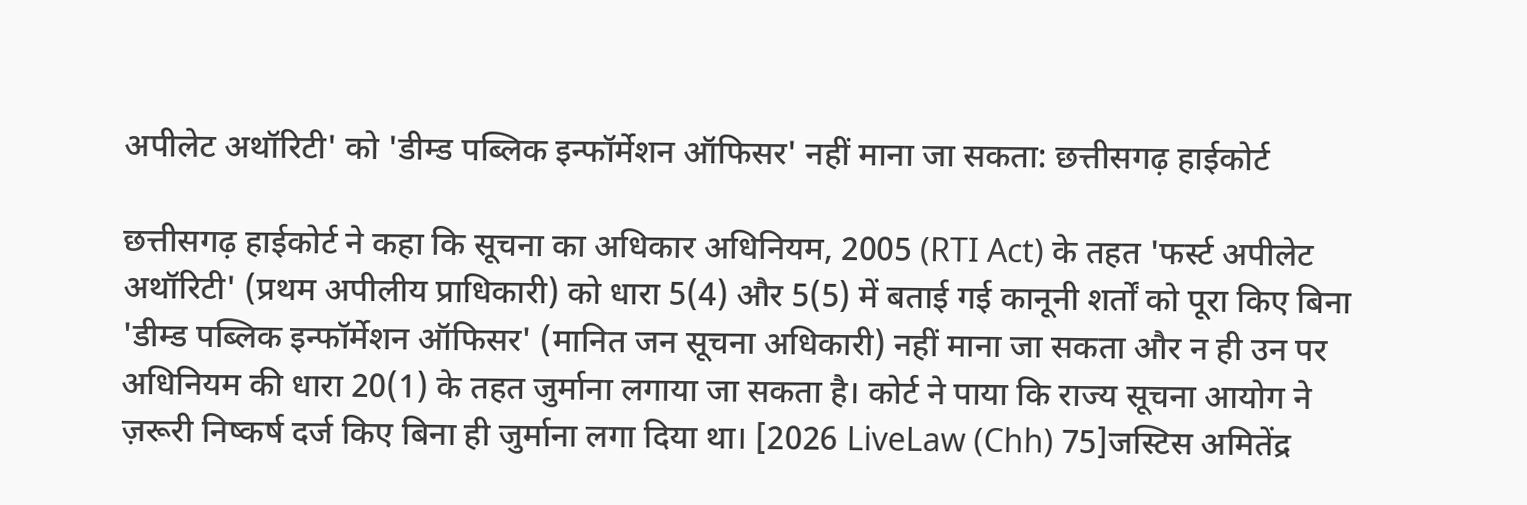अपीलेट अथॉरिटी' को 'डीम्ड पब्लिक इन्फॉर्मेशन ऑफिसर' नहीं माना जा सकता: छत्तीसगढ़ हाईकोर्ट

छत्तीसगढ़ हाईकोर्ट ने कहा कि सूचना का अधिकार अधिनियम, 2005 (RTI Act) के तहत 'फर्स्ट अपीलेट अथॉरिटी' (प्रथम अपीलीय प्राधिकारी) को धारा 5(4) और 5(5) में बताई गई कानूनी शर्तों को पूरा किए बिना 'डीम्ड पब्लिक इन्फॉर्मेशन ऑफिसर' (मानित जन सूचना अधिकारी) नहीं माना जा सकता और न ही उन पर अधिनियम की धारा 20(1) के तहत जुर्माना लगाया जा सकता है। कोर्ट ने पाया कि राज्य सूचना आयोग ने ज़रूरी निष्कर्ष दर्ज किए बिना ही जुर्माना लगा दिया था। [2026 LiveLaw (Chh) 75]जस्टिस अमितेंद्र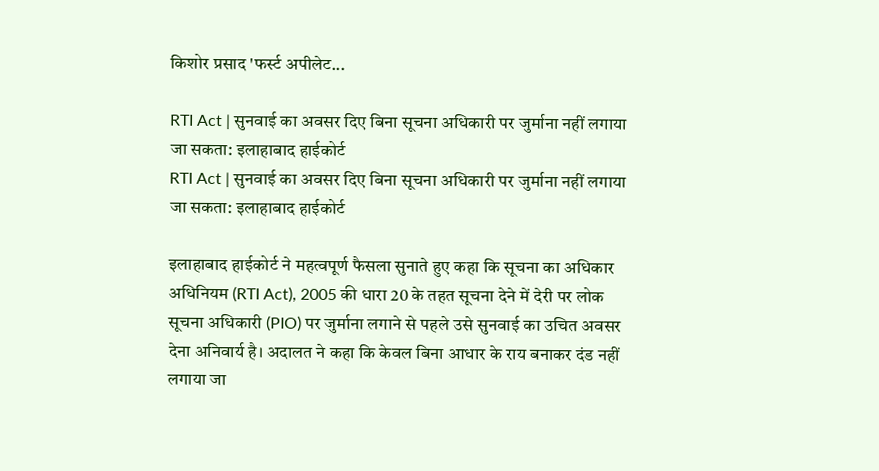किशोर प्रसाद 'फर्स्ट अपीलेट...

RTI Act | सुनवाई का अवसर दिए बिना सूचना अधिकारी पर जुर्माना नहीं लगाया जा सकता: इलाहाबाद हाईकोर्ट
RTI Act | सुनवाई का अवसर दिए बिना सूचना अधिकारी पर जुर्माना नहीं लगाया जा सकता: इलाहाबाद हाईकोर्ट

इलाहाबाद हाईकोर्ट ने महत्वपूर्ण फैसला सुनाते हुए कहा कि सूचना का अधिकार अधिनियम (RTI Act), 2005 की धारा 20 के तहत सूचना देने में देरी पर लोक सूचना अधिकारी (PIO) पर जुर्माना लगाने से पहले उसे सुनवाई का उचित अवसर देना अनिवार्य है। अदालत ने कहा कि केवल बिना आधार के राय बनाकर दंड नहीं लगाया जा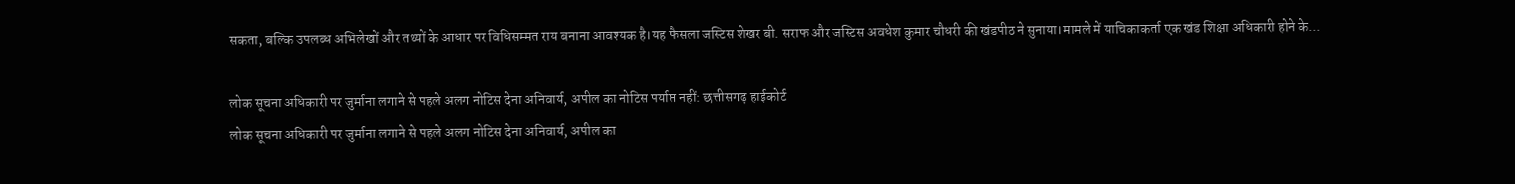सकता, बल्कि उपलब्ध अभिलेखों और तथ्यों के आधार पर विधिसम्मत राय बनाना आवश्यक है।यह फैसला जस्टिस शेखर बी. सराफ और जस्टिस अवधेश कुमार चौधरी की खंडपीठ ने सुनाया।मामले में याचिकाकर्ता एक खंड शिक्षा अधिकारी होने के...

लोक सूचना अधिकारी पर जुर्माना लगाने से पहले अलग नोटिस देना अनिवार्य, अपील का नोटिस पर्याप्त नहीं: छत्तीसगढ़ हाईकोर्ट
लोक सूचना अधिकारी पर जुर्माना लगाने से पहले अलग नोटिस देना अनिवार्य, अपील का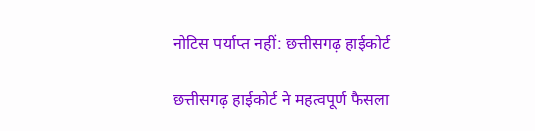नोटिस पर्याप्त नहीं: छत्तीसगढ़ हाईकोर्ट

छत्तीसगढ़ हाईकोर्ट ने महत्वपूर्ण फैसला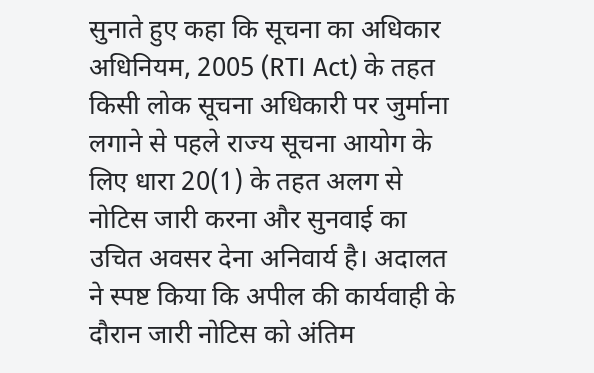सुनाते हुए कहा कि सूचना का अधिकार अधिनियम, 2005 (RTI Act) के तहत किसी लोक सूचना अधिकारी पर जुर्माना लगाने से पहले राज्य सूचना आयोग के लिए धारा 20(1) के तहत अलग से नोटिस जारी करना और सुनवाई का उचित अवसर देना अनिवार्य है। अदालत ने स्पष्ट किया कि अपील की कार्यवाही के दौरान जारी नोटिस को अंतिम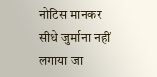नोटिस मानकर सीधे जुर्माना नहीं लगाया जा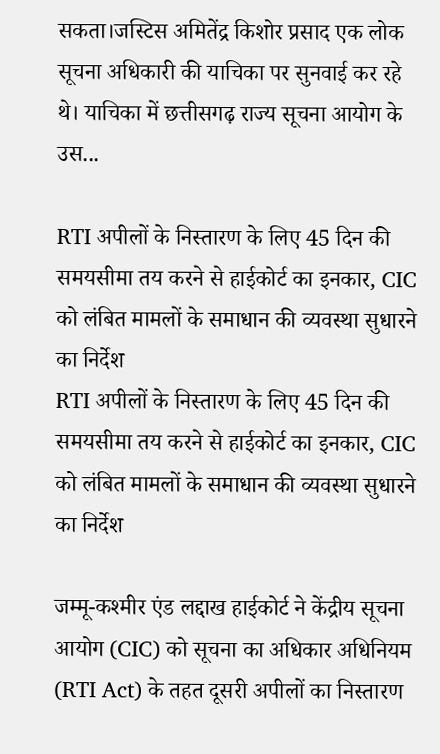सकता।जस्टिस अमितेंद्र किशोर प्रसाद एक लोक सूचना अधिकारी की याचिका पर सुनवाई कर रहे थे। याचिका में छत्तीसगढ़ राज्य सूचना आयोग के उस...

RTI अपीलों के निस्तारण के लिए 45 दिन की समयसीमा तय करने से हाईकोर्ट का इनकार, CIC को लंबित मामलों के समाधान की व्यवस्था सुधारने का निर्देश
RTI अपीलों के निस्तारण के लिए 45 दिन की समयसीमा तय करने से हाईकोर्ट का इनकार, CIC को लंबित मामलों के समाधान की व्यवस्था सुधारने का निर्देश

जम्मू-कश्मीर एंड लद्दाख हाईकोर्ट ने केंद्रीय सूचना आयोग (CIC) को सूचना का अधिकार अधिनियम (RTI Act) के तहत दूसरी अपीलों का निस्तारण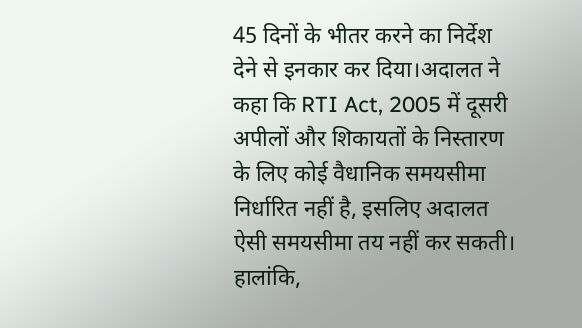45 दिनों के भीतर करने का निर्देश देने से इनकार कर दिया।अदालत ने कहा कि RTI Act, 2005 में दूसरी अपीलों और शिकायतों के निस्तारण के लिए कोई वैधानिक समयसीमा निर्धारित नहीं है, इसलिए अदालत ऐसी समयसीमा तय नहीं कर सकती। हालांकि,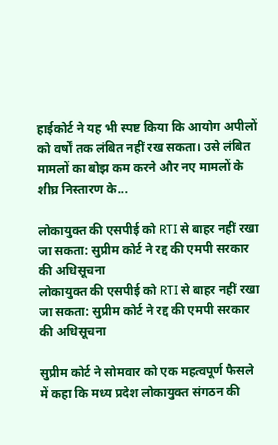हाईकोर्ट ने यह भी स्पष्ट किया कि आयोग अपीलों को वर्षों तक लंबित नहीं रख सकता। उसे लंबित मामलों का बोझ कम करने और नए मामलों के शीघ्र निस्तारण के...

लोकायुक्त की एसपीई को RTI से बाहर नहीं रखा जा सकता: सुप्रीम कोर्ट ने रद्द की एमपी सरकार की अधिसूचना
लोकायुक्त की एसपीई को RTI से बाहर नहीं रखा जा सकता: सुप्रीम कोर्ट ने रद्द की एमपी सरकार की अधिसूचना

सुप्रीम कोर्ट ने सोमवार को एक महत्वपूर्ण फैसले में कहा कि मध्य प्रदेश लोकायुक्त संगठन की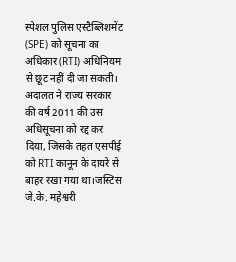स्पेशल पुलिस एस्टैब्लिशमेंट (SPE) को सूचना का अधिकार (RTI) अधिनियम से छूट नहीं दी जा सकती। अदालत ने राज्य सरकार की वर्ष 2011 की उस अधिसूचना को रद्द कर दिया, जिसके तहत एसपीई को RTI कानून के दायरे से बाहर रखा गया था।जस्टिस जे.के. महेश्वरी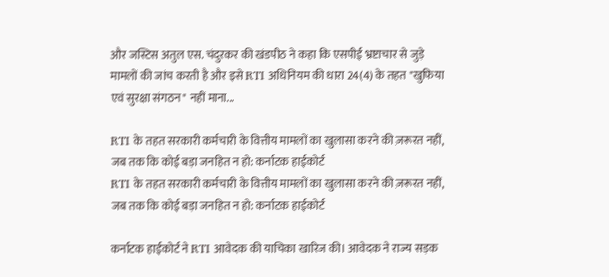और जस्टिस अतुल एस. चंदुरकर की खंडपीठ ने कहा कि एसपीई भ्रष्टाचार से जुड़े मामलों की जांच करती है और इसे RTI अधिनियम की धारा 24(4) के तहत "खुफिया एवं सुरक्षा संगठन" नहीं माना...

RTI के तहत सरकारी कर्मचारी के वित्तीय मामलों का खुलासा करने की ज़रूरत नहीं, जब तक कि कोई बड़ा जनहित न हो: कर्नाटक हाईकोर्ट
RTI के तहत सरकारी कर्मचारी के वित्तीय मामलों का खुलासा करने की ज़रूरत नहीं, जब तक कि कोई बड़ा जनहित न हो: कर्नाटक हाईकोर्ट

कर्नाटक हाईकोर्ट ने RTI आवेदक की याचिका खारिज की। आवेदक ने राज्य सड़क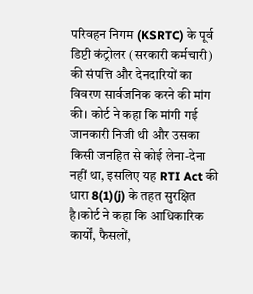परिवहन निगम (KSRTC) के पूर्व डिप्टी कंट्रोलर (सरकारी कर्मचारी) की संपत्ति और देनदारियों का विवरण सार्वजनिक करने की मांग की। कोर्ट ने कहा कि मांगी गई जानकारी निजी थी और उसका किसी जनहित से कोई लेना-देना नहीं था, इसलिए यह RTI Act की धारा 8(1)(j) के तहत सुरक्षित है।कोर्ट ने कहा कि आधिकारिक कार्यों, फैसलों,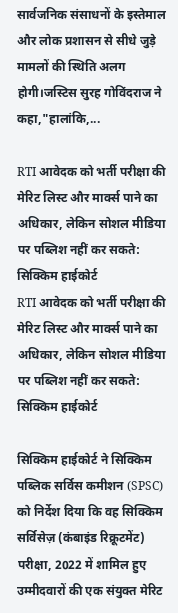सार्वजनिक संसाधनों के इस्तेमाल और लोक प्रशासन से सीधे जुड़े मामलों की स्थिति अलग होगी।जस्टिस सुरह गोविंदराज ने कहा,"हालांकि,...

RTI आवेदक को भर्ती परीक्षा की मेरिट लिस्ट और मार्क्स पाने का अधिकार, लेकिन सोशल मीडिया पर पब्लिश नहीं कर सकते: सिक्किम हाईकोर्ट
RTI आवेदक को भर्ती परीक्षा की मेरिट लिस्ट और मार्क्स पाने का अधिकार, लेकिन सोशल मीडिया पर पब्लिश नहीं कर सकते: सिक्किम हाईकोर्ट

सिक्किम हाईकोर्ट ने सिक्किम पब्लिक सर्विस कमीशन (SPSC) को निर्देश दिया कि वह सिक्किम सर्विसेज़ (कंबाइंड रिक्रूटमेंट) परीक्षा, 2022 में शामिल हुए उम्मीदवारों की एक संयुक्त मेरिट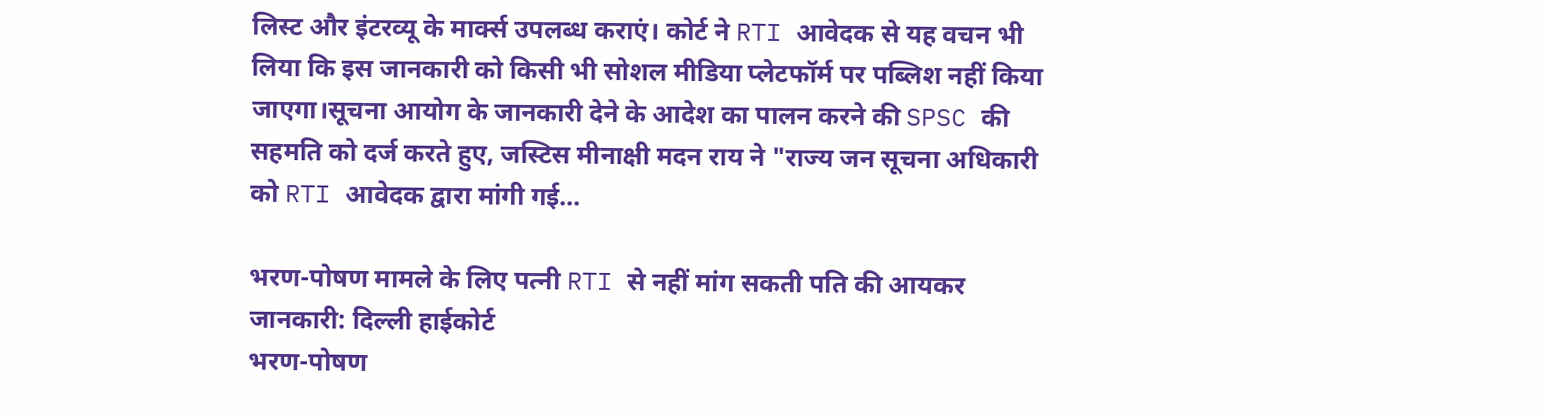लिस्ट और इंटरव्यू के मार्क्स उपलब्ध कराएं। कोर्ट ने RTI आवेदक से यह वचन भी लिया कि इस जानकारी को किसी भी सोशल मीडिया प्लेटफॉर्म पर पब्लिश नहीं किया जाएगा।सूचना आयोग के जानकारी देने के आदेश का पालन करने की SPSC की सहमति को दर्ज करते हुए, जस्टिस मीनाक्षी मदन राय ने "राज्य जन सूचना अधिकारी को RTI आवेदक द्वारा मांगी गई...

भरण-पोषण मामले के लिए पत्नी RTI से नहीं मांग सकती पति की आयकर जानकारी: दिल्ली हाईकोर्ट
भरण-पोषण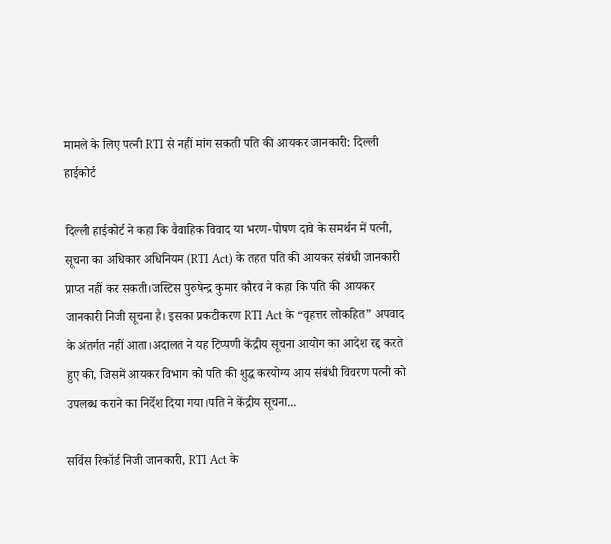मामले के लिए पत्नी RTI से नहीं मांग सकती पति की आयकर जानकारी: दिल्ली हाईकोर्ट

दिल्ली हाईकोर्ट ने कहा कि वैवाहिक विवाद या भरण-पोषण दावे के समर्थन में पत्नी, सूचना का अधिकार अधिनियम (RTI Act) के तहत पति की आयकर संबंधी जानकारी प्राप्त नहीं कर सकती।जस्टिस पुरुषेन्द्र कुमार कौरव ने कहा कि पति की आयकर जानकारी निजी सूचना है। इसका प्रकटीकरण RTI Act के “वृहत्तर लोकहित” अपवाद के अंतर्गत नहीं आता।अदालत ने यह टिप्पणी केंद्रीय सूचना आयोग का आदेश रद्द करते हुए की, जिसमें आयकर विभाग को पति की शुद्ध करयोग्य आय संबंधी विवरण पत्नी को उपलब्ध कराने का निर्देश दिया गया।पति ने केंद्रीय सूचना...

सर्विस रिकॉर्ड निजी जानकारी, RTI Act के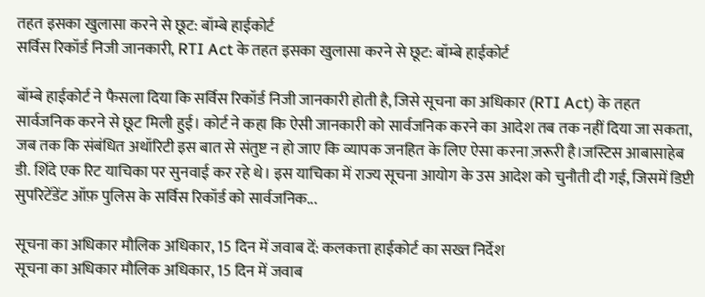तहत इसका खुलासा करने से छूट: बॉम्बे हाईकोर्ट
सर्विस रिकॉर्ड निजी जानकारी, RTI Act के तहत इसका खुलासा करने से छूट: बॉम्बे हाईकोर्ट

बॉम्बे हाईकोर्ट ने फैसला दिया कि सर्विस रिकॉर्ड निजी जानकारी होती है, जिसे सूचना का अधिकार (RTI Act) के तहत सार्वजनिक करने से छूट मिली हुई। कोर्ट ने कहा कि ऐसी जानकारी को सार्वजनिक करने का आदेश तब तक नहीं दिया जा सकता, जब तक कि संबंधित अथॉरिटी इस बात से संतुष्ट न हो जाए कि व्यापक जनहित के लिए ऐसा करना ज़रूरी है।जस्टिस आबासाहेब डी. शिंदे एक रिट याचिका पर सुनवाई कर रहे थे। इस याचिका में राज्य सूचना आयोग के उस आदेश को चुनौती दी गई, जिसमें डिप्टी सुपरिटेंडेंट ऑफ़ पुलिस के सर्विस रिकॉर्ड को सार्वजनिक...

सूचना का अधिकार मौलिक अधिकार, 15 दिन में जवाब दें: कलकत्ता हाईकोर्ट का सख्त निर्देश
सूचना का अधिकार मौलिक अधिकार, 15 दिन में जवाब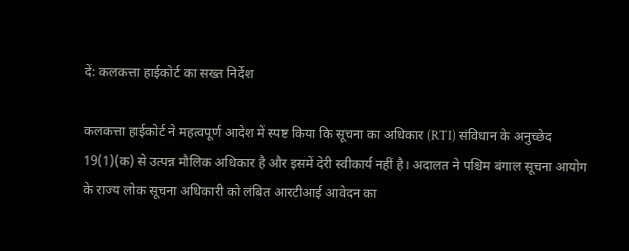दें: कलकत्ता हाईकोर्ट का सख्त निर्देश

कलकत्ता हाईकोर्ट ने महत्वपूर्ण आदेश में स्पष्ट किया कि सूचना का अधिकार (RTI) संविधान के अनुच्छेद 19(1)(क) से उत्पन्न मौलिक अधिकार है और इसमें देरी स्वीकार्य नहीं है। अदालत ने पश्चिम बंगाल सूचना आयोग के राज्य लोक सूचना अधिकारी को लंबित आरटीआई आवेदन का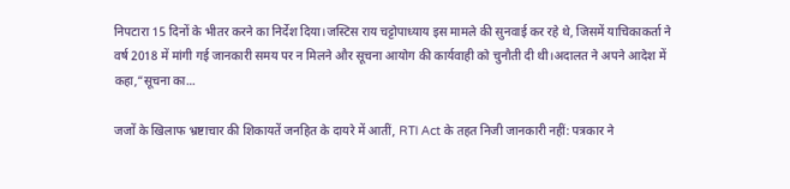निपटारा 15 दिनों के भीतर करने का निर्देश दिया।जस्टिस राय चट्टोपाध्याय इस मामले की सुनवाई कर रहे थे, जिसमें याचिकाकर्ता ने वर्ष 2018 में मांगी गई जानकारी समय पर न मिलने और सूचना आयोग की कार्यवाही को चुनौती दी थी।अदालत ने अपने आदेश में कहा,“सूचना का...

जजों के खिलाफ भ्रष्टाचार की शिकायतें जनहित के दायरे में आतीं, RTI Act के तहत निजी जानकारी नहीं: पत्रकार ने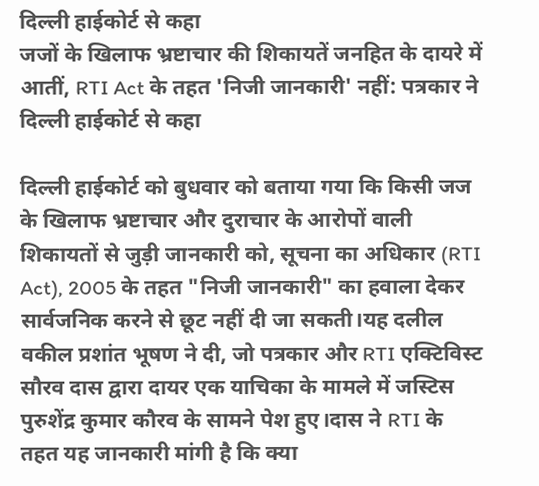दिल्ली हाईकोर्ट से कहा
जजों के खिलाफ भ्रष्टाचार की शिकायतें जनहित के दायरे में आतीं, RTI Act के तहत 'निजी जानकारी' नहीं: पत्रकार ने दिल्ली हाईकोर्ट से कहा

दिल्ली हाईकोर्ट को बुधवार को बताया गया कि किसी जज के खिलाफ भ्रष्टाचार और दुराचार के आरोपों वाली शिकायतों से जुड़ी जानकारी को, सूचना का अधिकार (RTI Act), 2005 के तहत "निजी जानकारी" का हवाला देकर सार्वजनिक करने से छूट नहीं दी जा सकती।यह दलील वकील प्रशांत भूषण ने दी, जो पत्रकार और RTI एक्टिविस्ट सौरव दास द्वारा दायर एक याचिका के मामले में जस्टिस पुरुशेंद्र कुमार कौरव के सामने पेश हुए।दास ने RTI के तहत यह जानकारी मांगी है कि क्या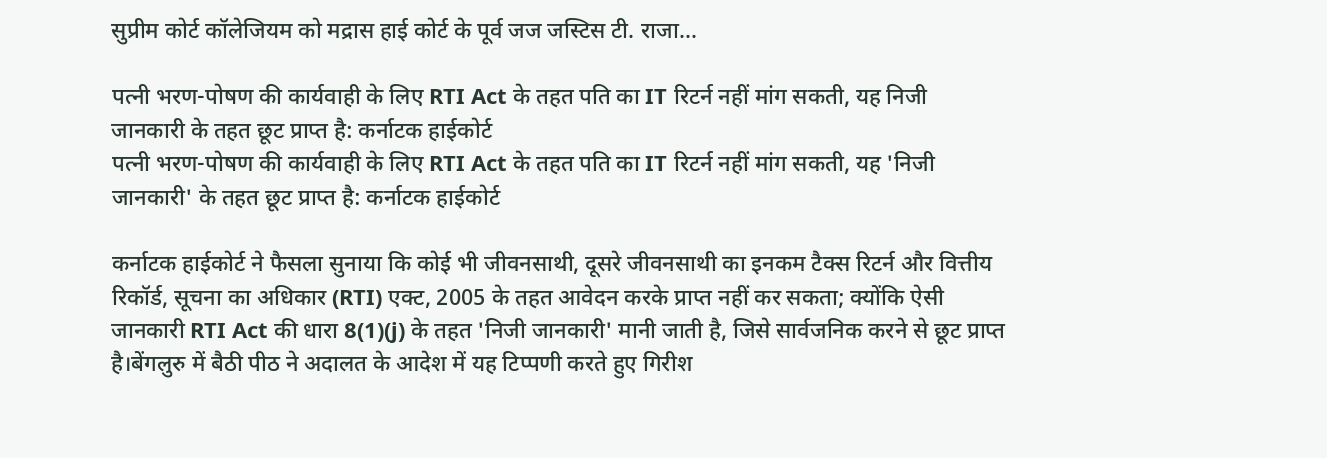सुप्रीम कोर्ट कॉलेजियम को मद्रास हाई कोर्ट के पूर्व जज जस्टिस टी. राजा...

पत्नी भरण-पोषण की कार्यवाही के लिए RTI Act के तहत पति का IT रिटर्न नहीं मांग सकती, यह निजी जानकारी के तहत छूट प्राप्त है: कर्नाटक हाईकोर्ट
पत्नी भरण-पोषण की कार्यवाही के लिए RTI Act के तहत पति का IT रिटर्न नहीं मांग सकती, यह 'निजी जानकारी' के तहत छूट प्राप्त है: कर्नाटक हाईकोर्ट

कर्नाटक हाईकोर्ट ने फैसला सुनाया कि कोई भी जीवनसाथी, दूसरे जीवनसाथी का इनकम टैक्स रिटर्न और वित्तीय रिकॉर्ड, सूचना का अधिकार (RTI) एक्ट, 2005 के तहत आवेदन करके प्राप्त नहीं कर सकता; क्योंकि ऐसी जानकारी RTI Act की धारा 8(1)(j) के तहत 'निजी जानकारी' मानी जाती है, जिसे सार्वजनिक करने से छूट प्राप्त है।बेंगलुरु में बैठी पीठ ने अदालत के आदेश में यह टिप्पणी करते हुए गिरीश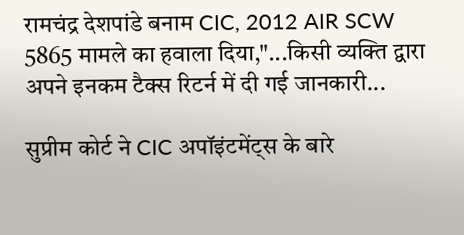रामचंद्र देशपांडे बनाम CIC, 2012 AIR SCW 5865 मामले का हवाला दिया,"...किसी व्यक्ति द्वारा अपने इनकम टैक्स रिटर्न में दी गई जानकारी...

सुप्रीम कोर्ट ने CIC अपॉइंटमेंट्स के बारे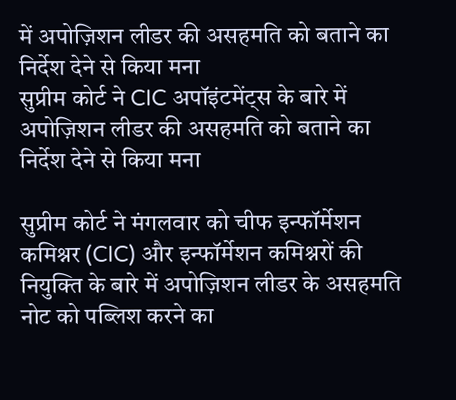में अपोज़िशन लीडर की असहमति को बताने का निर्देश देने से किया मना
सुप्रीम कोर्ट ने CIC अपॉइंटमेंट्स के बारे में अपोज़िशन लीडर की असहमति को बताने का निर्देश देने से किया मना

सुप्रीम कोर्ट ने मंगलवार को चीफ इन्फॉर्मेशन कमिश्नर (CIC) और इन्फॉर्मेशन कमिश्नरों की नियुक्ति के बारे में अपोज़िशन लीडर के असहमति नोट को पब्लिश करने का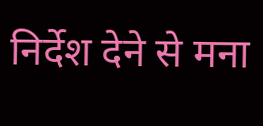निर्देश देने से मना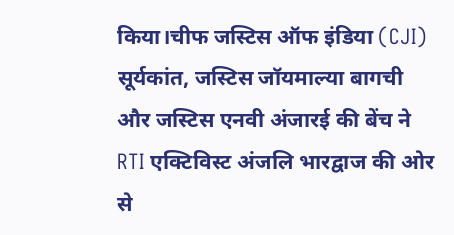किया।चीफ जस्टिस ऑफ इंडिया (CJI) सूर्यकांत, जस्टिस जॉयमाल्या बागची और जस्टिस एनवी अंजारई की बेंच ने RTI एक्टिविस्ट अंजलि भारद्वाज की ओर से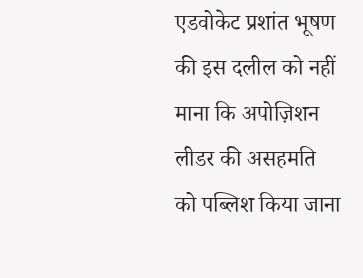एडवोकेट प्रशांत भूषण की इस दलील को नहीं माना कि अपोज़िशन लीडर की असहमति को पब्लिश किया जाना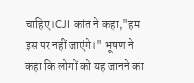चाहिए।CJI कांत ने कहा,"हम इस पर नहीं जाएंगे।" भूषण ने कहा कि लोगों को यह जानने का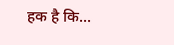हक है कि...